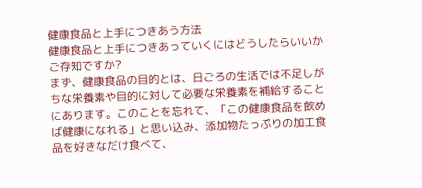健康食品と上手につきあう方法
健康食品と上手につきあっていくにはどうしたらいいかご存知ですか?
まず、健康食品の目的とは、日ごろの生活では不足しがちな栄養素や目的に対して必要な栄養素を補給することにあります。このことを忘れて、「この健康食品を飲めば健康になれる」と思い込み、添加物たっぷりの加工食品を好きなだけ食べて、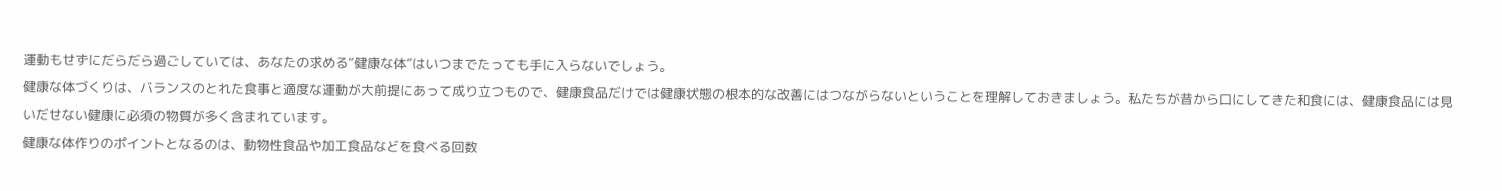運動もせずにだらだら過ごしていては、あなたの求める“健康な体”はいつまでたっても手に入らないでしょう。
健康な体づくりは、バランスのとれた食事と適度な運動が大前提にあって成り立つもので、健康食品だけでは健康状態の根本的な改善にはつながらないということを理解しておきましょう。私たちが昔から口にしてきた和食には、健康食品には見いだせない健康に必須の物質が多く含まれています。
健康な体作りのポイントとなるのは、動物性食品や加工食品などを食べる回数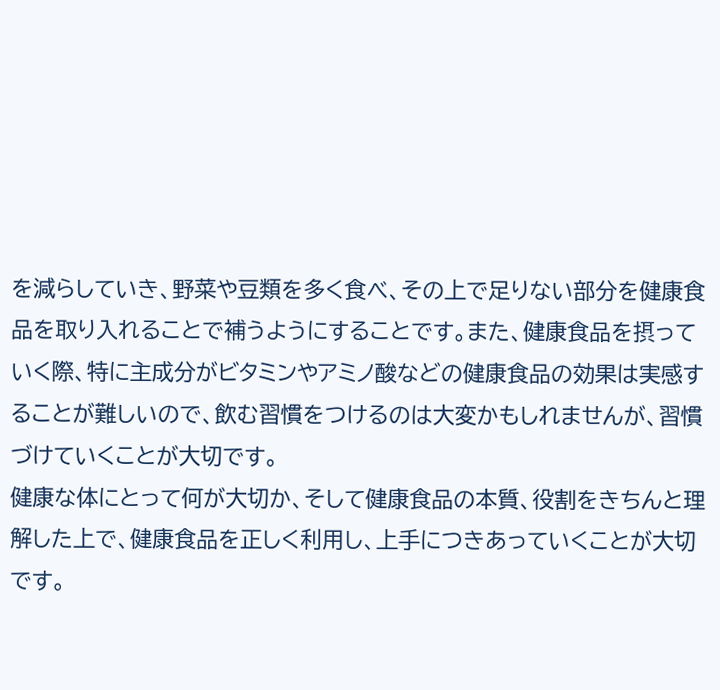を減らしていき、野菜や豆類を多く食べ、その上で足りない部分を健康食品を取り入れることで補うようにすることです。また、健康食品を摂っていく際、特に主成分がビタミンやアミノ酸などの健康食品の効果は実感することが難しいので、飲む習慣をつけるのは大変かもしれませんが、習慣づけていくことが大切です。
健康な体にとって何が大切か、そして健康食品の本質、役割をきちんと理解した上で、健康食品を正しく利用し、上手につきあっていくことが大切です。